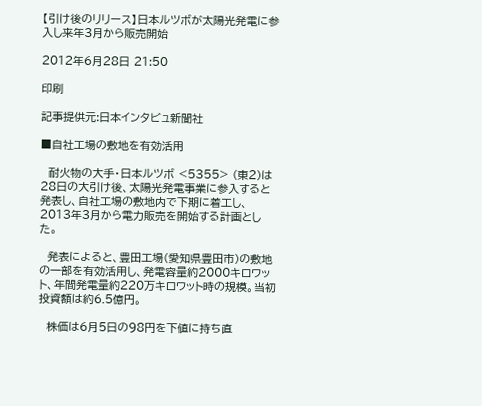【引け後のリリース】日本ルツボが太陽光発電に参入し来年3月から販売開始

2012年6月28日 21:50

印刷

記事提供元:日本インタビュ新聞社

■自社工場の敷地を有効活用

  耐火物の大手・日本ルツボ <5355> (東2)は28日の大引け後、太陽光発電事業に参入すると発表し、自社工場の敷地内で下期に着工し、2013年3月から電力販売を開始する計画とした。

  発表によると、豊田工場(愛知県豊田市)の敷地の一部を有効活用し、発電容量約2000キロワット、年間発電量約220万キロワット時の規模。当初投資額は約6.5億円。

  株価は6月5日の98円を下値に持ち直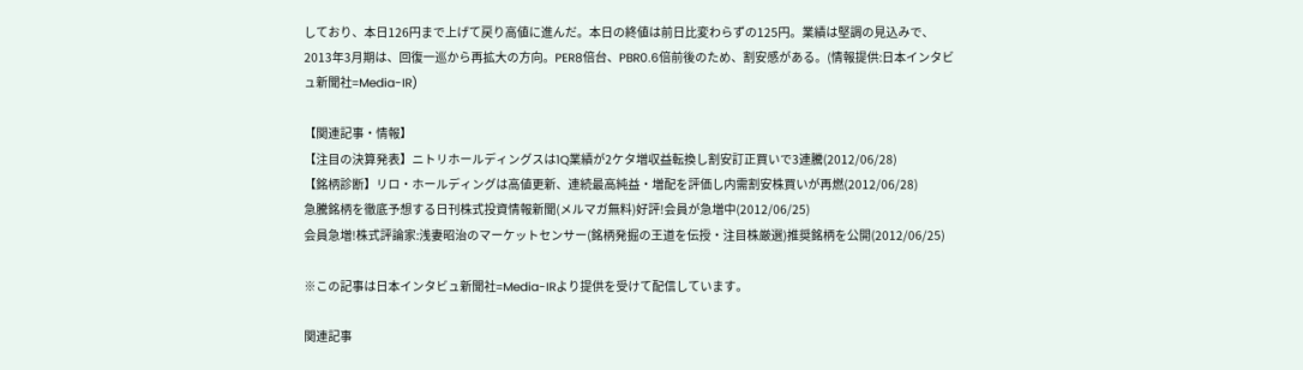しており、本日126円まで上げて戻り高値に進んだ。本日の終値は前日比変わらずの125円。業績は堅調の見込みで、2013年3月期は、回復一巡から再拡大の方向。PER8倍台、PBR0.6倍前後のため、割安感がある。(情報提供:日本インタビュ新聞社=Media-IR)

【関連記事・情報】
【注目の決算発表】ニトリホールディングスは1Q業績が2ケタ増収益転換し割安訂正買いで3連騰(2012/06/28)
【銘柄診断】リロ・ホールディングは高値更新、連続最高純益・増配を評価し内需割安株買いが再燃(2012/06/28)
急騰銘柄を徹底予想する日刊株式投資情報新聞(メルマガ無料)好評!会員が急増中(2012/06/25)
会員急増!株式評論家:浅妻昭治のマーケットセンサー(銘柄発掘の王道を伝授・注目株厳選)推奨銘柄を公開(2012/06/25)

※この記事は日本インタビュ新聞社=Media-IRより提供を受けて配信しています。

関連記事